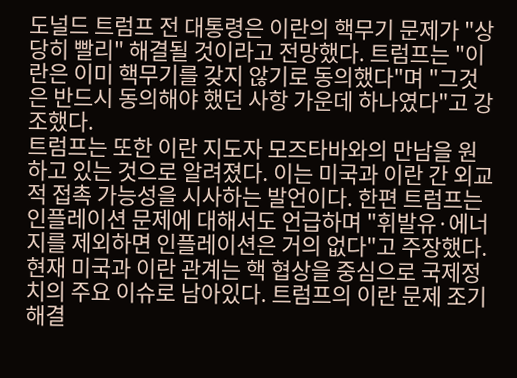도널드 트럼프 전 대통령은 이란의 핵무기 문제가 "상당히 빨리" 해결될 것이라고 전망했다. 트럼프는 "이란은 이미 핵무기를 갖지 않기로 동의했다"며 "그것은 반드시 동의해야 했던 사항 가운데 하나였다"고 강조했다.
트럼프는 또한 이란 지도자 모즈타바와의 만남을 원하고 있는 것으로 알려졌다. 이는 미국과 이란 간 외교적 접촉 가능성을 시사하는 발언이다. 한편 트럼프는 인플레이션 문제에 대해서도 언급하며 "휘발유·에너지를 제외하면 인플레이션은 거의 없다"고 주장했다.
현재 미국과 이란 관계는 핵 협상을 중심으로 국제정치의 주요 이슈로 남아있다. 트럼프의 이란 문제 조기 해결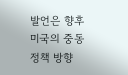발언은 향후 미국의 중동 정책 방향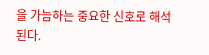을 가늠하는 중요한 신호로 해석된다.